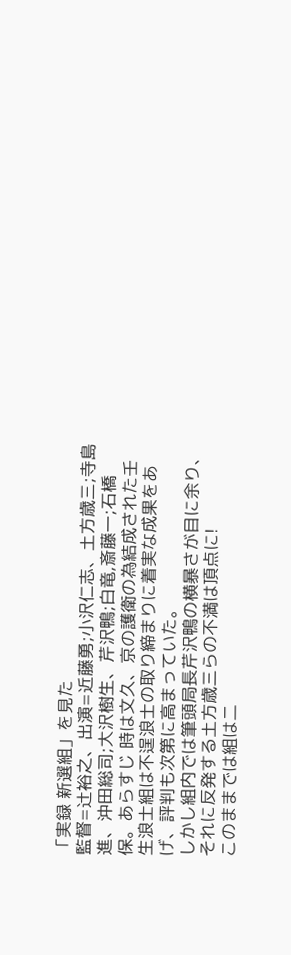「実録 新選組」を見た
監督=辻裕之、出演=近藤勇;小沢仁志、土方歳三;寺島進、沖田総司;大沢樹生、芹沢鴨;白竜,斎藤一;石橋保。あらすじ 時は文久、京の護衛の為結成された壬生浪士組は不逞浪士の取り締まりに着実な成果をあげ、評判も次第に高まっていた。
しかし組内では筆頭局長芹沢鴨の横暴さが目に余り、それに反発する土方歳三らの不満は頂点に!
このままでは組は二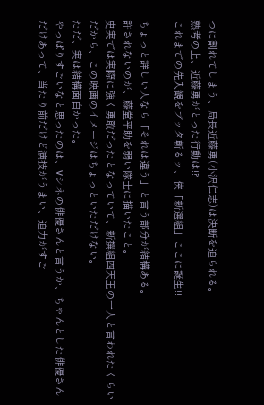つに割れてしまう、局長近藤勇(小沢仁志)は決断を迫られる。
熟考の上、近藤勇がとった行動は!?
これまでの先入観をブッタ斬るッ、侠「新選組」ここに誕生!!

ちょっと詳しい人なら「それは違う」と言う部分が結構ある。
許されないのが、藤堂平助を弱い隊士に描いたこと。
史実では実際に強く勇敢だったとなっていて、新撰組四天王の一人と言われたくらいだから、この映画のイメージはちょっといただけない。
ただ、実は結構面白かった。
やっぱりすごいなと思ったのは、Vシネの俳優さんと言うか、ちゃんとした俳優さんだけあって、当たり前だけど演技がうまい、迫力がすご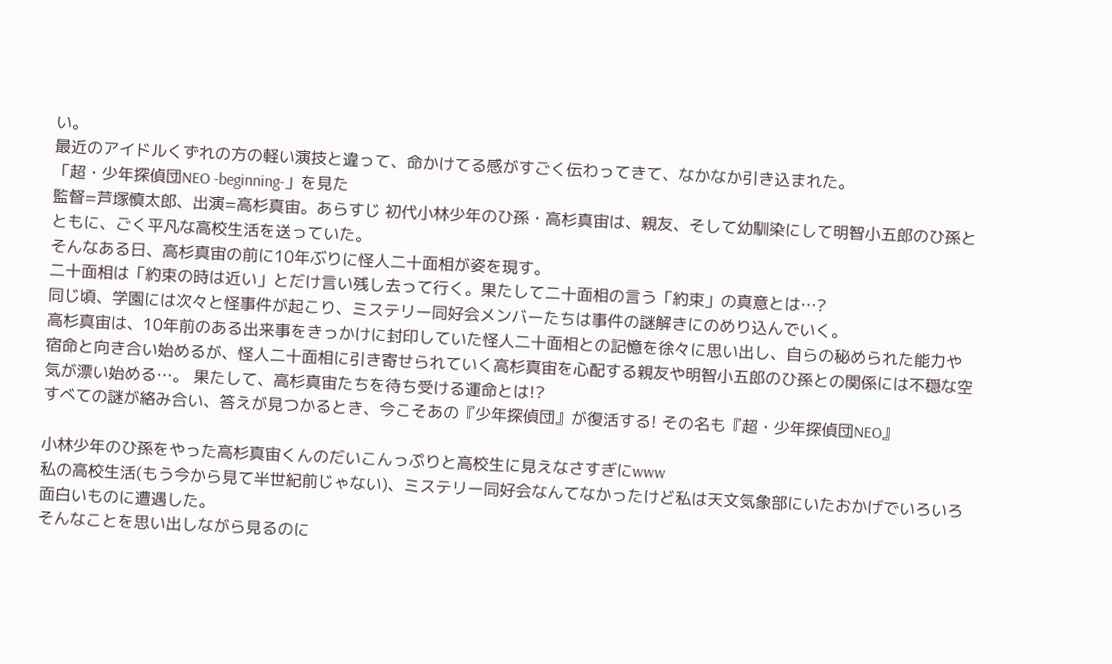い。
最近のアイドルくずれの方の軽い演技と違って、命かけてる感がすごく伝わってきて、なかなか引き込まれた。
「超・少年探偵団NEO -beginning-」を見た
監督=芦塚慎太郎、出演=高杉真宙。あらすじ 初代小林少年のひ孫・高杉真宙は、親友、そして幼馴染にして明智小五郎のひ孫とともに、ごく平凡な高校生活を送っていた。
そんなある日、高杉真宙の前に10年ぶりに怪人二十面相が姿を現す。
二十面相は「約束の時は近い」とだけ言い残し去って行く。果たして二十面相の言う「約束」の真意とは…?
同じ頃、学園には次々と怪事件が起こり、ミステリー同好会メンバーたちは事件の謎解きにのめり込んでいく。
高杉真宙は、10年前のある出来事をきっかけに封印していた怪人二十面相との記憶を徐々に思い出し、自らの秘められた能力や宿命と向き合い始めるが、怪人二十面相に引き寄せられていく高杉真宙を心配する親友や明智小五郎のひ孫との関係には不穏な空気が漂い始める…。 果たして、高杉真宙たちを待ち受ける運命とは!?
すべての謎が絡み合い、答えが見つかるとき、今こそあの『少年探偵団』が復活する! その名も『超・少年探偵団NEO』

小林少年のひ孫をやった高杉真宙くんのだいこんっぷりと高校生に見えなさすぎにwww
私の高校生活(もう今から見て半世紀前じゃない)、ミステリー同好会なんてなかったけど私は天文気象部にいたおかげでいろいろ面白いものに遭遇した。
そんなことを思い出しながら見るのに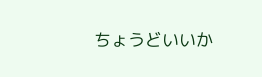ちょうどいいか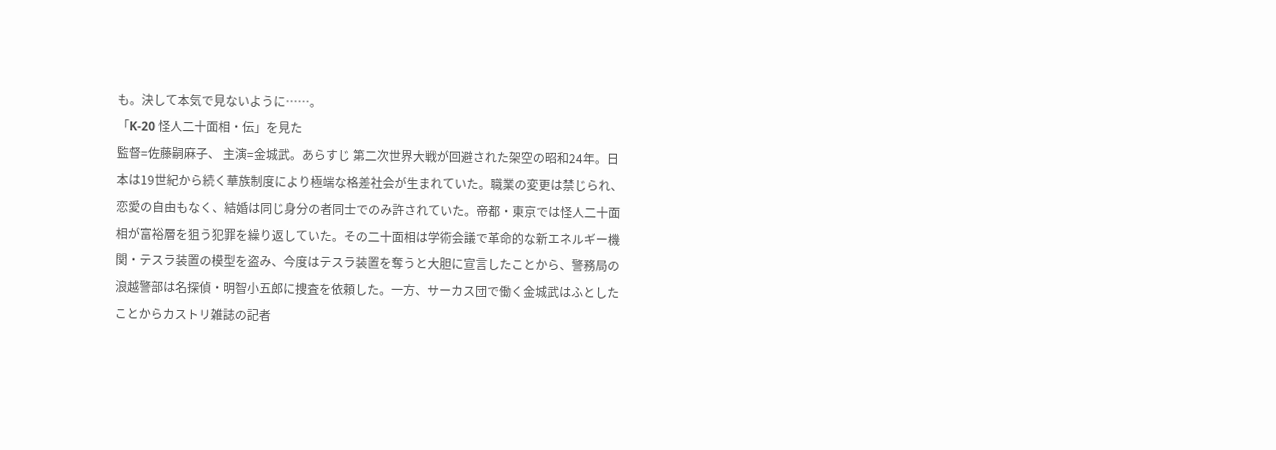も。決して本気で見ないように……。
「K-20 怪人二十面相・伝」を見た
監督=佐藤嗣麻子、 主演=金城武。あらすじ 第二次世界大戦が回避された架空の昭和24年。日本は19世紀から続く華族制度により極端な格差社会が生まれていた。職業の変更は禁じられ、恋愛の自由もなく、結婚は同じ身分の者同士でのみ許されていた。帝都・東京では怪人二十面相が富裕層を狙う犯罪を繰り返していた。その二十面相は学術会議で革命的な新エネルギー機関・テスラ装置の模型を盗み、今度はテスラ装置を奪うと大胆に宣言したことから、警務局の浪越警部は名探偵・明智小五郎に捜査を依頼した。一方、サーカス団で働く金城武はふとしたことからカストリ雑誌の記者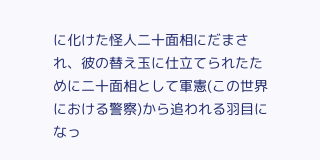に化けた怪人二十面相にだまされ、彼の替え玉に仕立てられたために二十面相として軍憲(この世界における警察)から追われる羽目になっ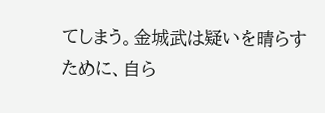てしまう。金城武は疑いを晴らすために、自ら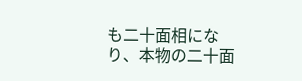も二十面相になり、本物の二十面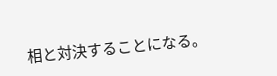相と対決することになる。